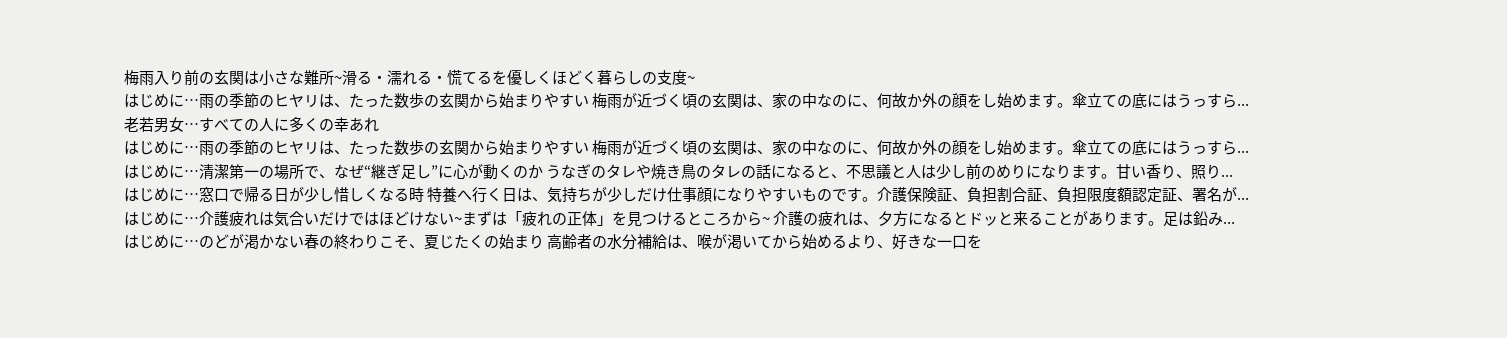梅雨入り前の玄関は小さな難所~滑る・濡れる・慌てるを優しくほどく暮らしの支度~
はじめに…雨の季節のヒヤリは、たった数歩の玄関から始まりやすい 梅雨が近づく頃の玄関は、家の中なのに、何故か外の顔をし始めます。傘立ての底にはうっすら...
老若男女…すべての人に多くの幸あれ
はじめに…雨の季節のヒヤリは、たった数歩の玄関から始まりやすい 梅雨が近づく頃の玄関は、家の中なのに、何故か外の顔をし始めます。傘立ての底にはうっすら...
はじめに…清潔第一の場所で、なぜ“継ぎ足し”に心が動くのか うなぎのタレや焼き鳥のタレの話になると、不思議と人は少し前のめりになります。甘い香り、照り...
はじめに…窓口で帰る日が少し惜しくなる時 特養へ行く日は、気持ちが少しだけ仕事顔になりやすいものです。介護保険証、負担割合証、負担限度額認定証、署名が...
はじめに…介護疲れは気合いだけではほどけない~まずは「疲れの正体」を見つけるところから~ 介護の疲れは、夕方になるとドッと来ることがあります。足は鉛み...
はじめに…のどが渇かない春の終わりこそ、夏じたくの始まり 高齢者の水分補給は、喉が渇いてから始めるより、好きな一口を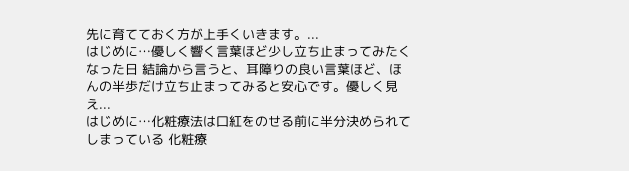先に育てておく方が上手くいきます。...
はじめに…優しく響く言葉ほど少し立ち止まってみたくなった日 結論から言うと、耳障りの良い言葉ほど、ほんの半歩だけ立ち止まってみると安心です。優しく見え...
はじめに…化粧療法は口紅をのせる前に半分決められてしまっている 化粧療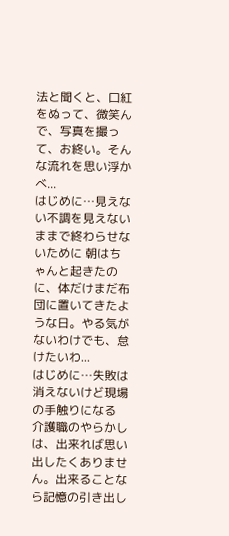法と聞くと、口紅をぬって、微笑んで、写真を撮って、お終い。そんな流れを思い浮かべ...
はじめに…見えない不調を見えないままで終わらせないために 朝はちゃんと起きたのに、体だけまだ布団に置いてきたような日。やる気がないわけでも、怠けたいわ...
はじめに…失敗は消えないけど現場の手触りになる 介護職のやらかしは、出来れば思い出したくありません。出来ることなら記憶の引き出し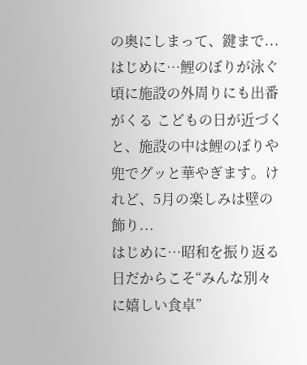の奥にしまって、鍵まで...
はじめに…鯉のぼりが泳ぐ頃に施設の外周りにも出番がくる こどもの日が近づくと、施設の中は鯉のぼりや兜でグッと華やぎます。けれど、5月の楽しみは壁の飾り...
はじめに…昭和を振り返る日だからこそ“みんな別々に嬉しい食卓”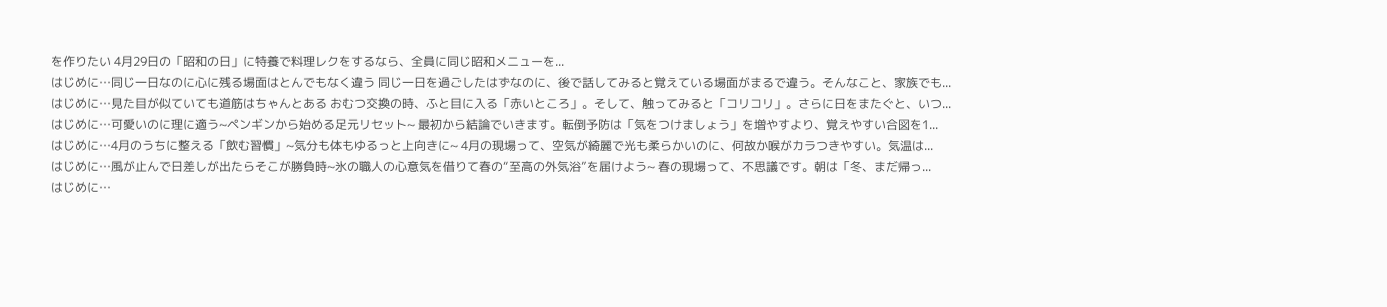を作りたい 4月29日の「昭和の日」に特養で料理レクをするなら、全員に同じ昭和メニューを...
はじめに…同じ一日なのに心に残る場面はとんでもなく違う 同じ一日を過ごしたはずなのに、後で話してみると覚えている場面がまるで違う。そんなこと、家族でも...
はじめに…見た目が似ていても道筋はちゃんとある おむつ交換の時、ふと目に入る「赤いところ」。そして、触ってみると「コリコリ」。さらに日をまたぐと、いつ...
はじめに…可愛いのに理に適う~ペンギンから始める足元リセット~ 最初から結論でいきます。転倒予防は「気をつけましょう」を増やすより、覚えやすい合図を1...
はじめに…4月のうちに整える「飲む習慣」~気分も体もゆるっと上向きに~ 4月の現場って、空気が綺麗で光も柔らかいのに、何故か喉がカラつきやすい。気温は...
はじめに…風が止んで日差しが出たらそこが勝負時~氷の職人の心意気を借りて春の“至高の外気浴”を届けよう~ 春の現場って、不思議です。朝は「冬、まだ帰っ...
はじめに…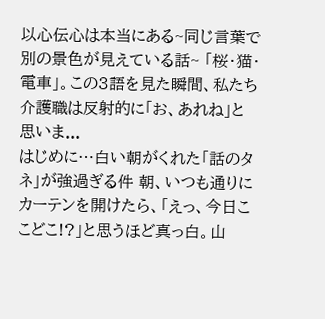以心伝心は本当にある~同じ言葉で別の景色が見えている話~ 「桜・猫・電車」。この3語を見た瞬間、私たち介護職は反射的に「お、あれね」と思いま...
はじめに…白い朝がくれた「話のタネ」が強過ぎる件 朝、いつも通りにカーテンを開けたら、「えっ、今日ここどこ!?」と思うほど真っ白。山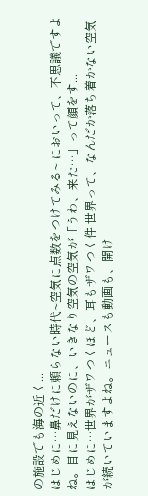の施設でも海の近く...
はじめに…鼻だけに頼らない時代~空気に点数をつけてみる~ においって、不思議ですよね。目に見えないのに、いきなり空気の空気が「うわ、来た…」って顔をす...
はじめに…世界がザワつくほど、耳もザワつく件 世界って、なんだか落ち着かない空気が続いていますよね。ニュースも動画も、開け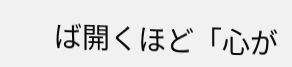ば開くほど「心が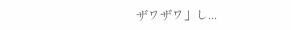ザワザワ」し...